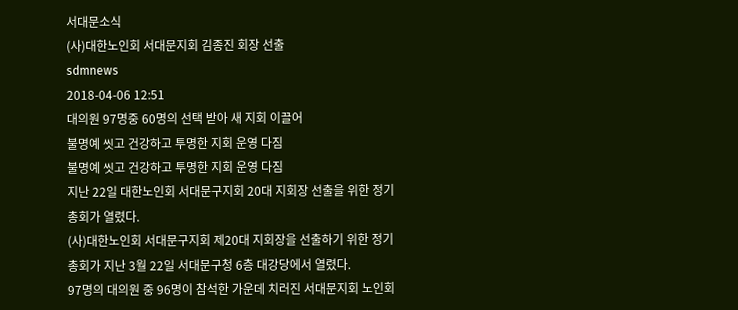서대문소식
(사)대한노인회 서대문지회 김종진 회장 선출
sdmnews
2018-04-06 12:51
대의원 97명중 60명의 선택 받아 새 지회 이끌어
불명예 씻고 건강하고 투명한 지회 운영 다짐
불명예 씻고 건강하고 투명한 지회 운영 다짐
지난 22일 대한노인회 서대문구지회 20대 지회장 선출을 위한 정기총회가 열렸다.
(사)대한노인회 서대문구지회 제20대 지회장을 선출하기 위한 정기총회가 지난 3월 22일 서대문구청 6층 대강당에서 열렸다.
97명의 대의원 중 96명이 참석한 가운데 치러진 서대문지회 노인회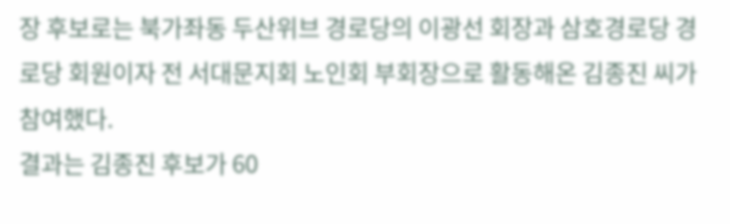장 후보로는 북가좌동 두산위브 경로당의 이광선 회장과 삼호경로당 경로당 회원이자 전 서대문지회 노인회 부회장으로 활동해온 김종진 씨가 참여했다.
결과는 김종진 후보가 60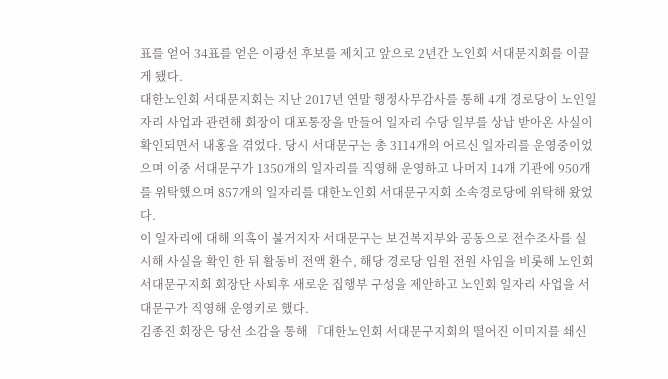표를 얻어 34표를 얻은 이광선 후보를 제치고 앞으로 2년간 노인회 서대문지회를 이끌게 됐다.
대한노인회 서대문지회는 지난 2017년 연말 행정사무감사를 통해 4개 경로당이 노인일자리 사업과 관련해 회장이 대포통장을 만들어 일자리 수당 일부를 상납 받아온 사실이 확인되면서 내홍을 겪었다. 당시 서대문구는 총 3114개의 어르신 일자리를 운영중이었으며 이중 서대문구가 1350개의 일자리를 직영해 운영하고 나머지 14개 기관에 950개를 위탁했으며 857개의 일자리를 대한노인회 서대문구지회 소속경로당에 위탁해 왔었다.
이 일자리에 대해 의혹이 불거지자 서대문구는 보건복지부와 공동으로 전수조사를 실시해 사실을 확인 한 뒤 활동비 전액 환수, 해당 경로당 임원 전원 사임을 비롯해 노인회 서대문구지회 회장단 사퇴후 새로운 집행부 구성을 제안하고 노인회 일자리 사업을 서대문구가 직영해 운영키로 했다.
김종진 회장은 당선 소감을 통해 『대한노인회 서대문구지회의 떨어진 이미지를 쇄신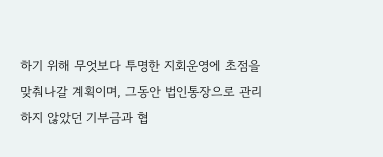하기 위해 무엇보다 투명한 지회운영에 초점을 맞춰나갈 계획이며, 그동안 법인통장으로 관리하지 않았던 기부금과 협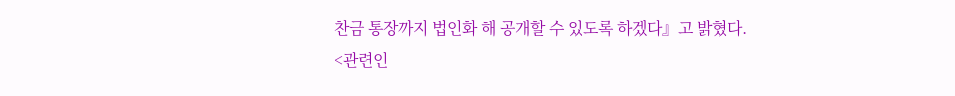찬금 통장까지 법인화 해 공개할 수 있도록 하겠다』고 밝혔다.
<관련인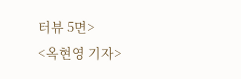터뷰 5면>
<옥현영 기자>